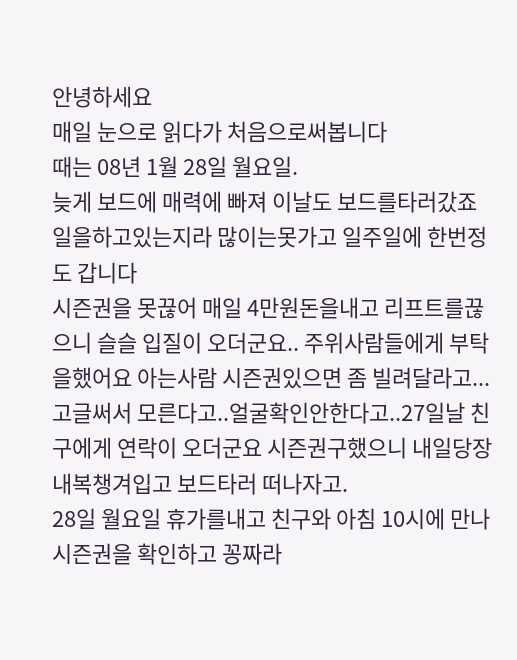안녕하세요
매일 눈으로 읽다가 처음으로써봅니다
때는 08년 1월 28일 월요일.
늦게 보드에 매력에 빠져 이날도 보드를타러갔죠
일을하고있는지라 많이는못가고 일주일에 한번정도 갑니다
시즌권을 못끊어 매일 4만원돈을내고 리프트를끊으니 슬슬 입질이 오더군요.. 주위사람들에게 부탁을했어요 아는사람 시즌권있으면 좀 빌려달라고... 고글써서 모른다고..얼굴확인안한다고..27일날 친구에게 연락이 오더군요 시즌권구했으니 내일당장 내복챙겨입고 보드타러 떠나자고.
28일 월요일 휴가를내고 친구와 아침 10시에 만나 시즌권을 확인하고 꽁짜라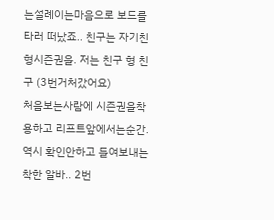는설례이는마음으로 보드를 타러 떠났죠.. 친구는 자기친형시즌권을. 저는 친구 형 친구 (3번거처갔어요)
처음보는사람에 시즌권을착용하고 리프트앞에서는순간. 역시 확인안하고 들여보내는 착한 알바.. 2번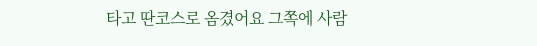타고 딴코스로 옴겼어요 그쪽에 사람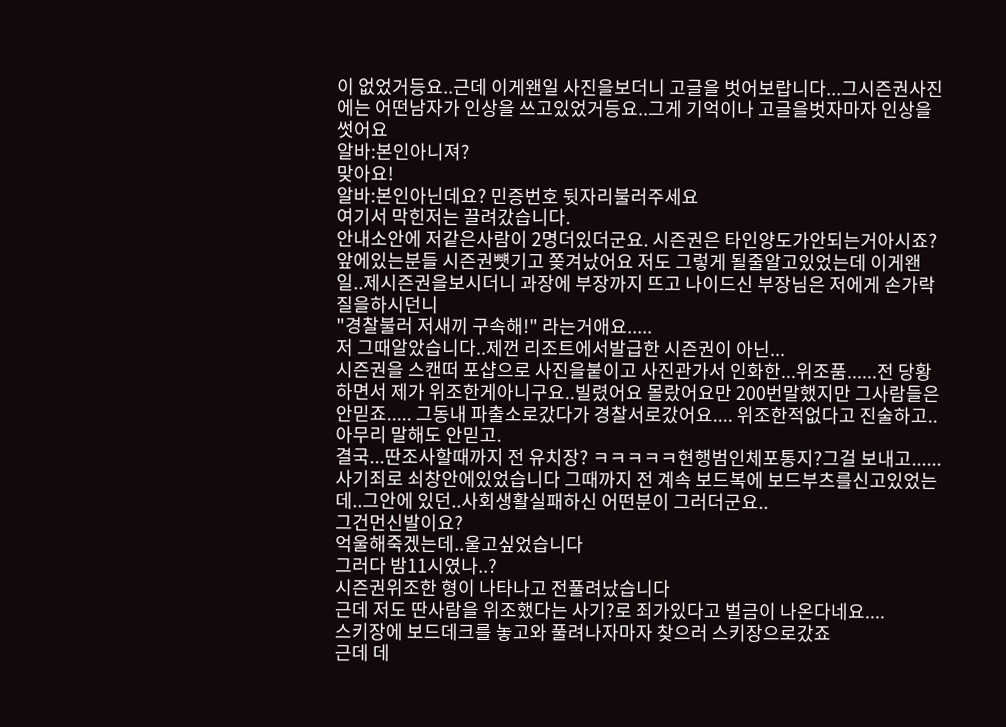이 없었거등요..근데 이게왠일 사진을보더니 고글을 벗어보랍니다...그시즌권사진에는 어떤남자가 인상을 쓰고있었거등요..그게 기억이나 고글을벗자마자 인상을 썻어요
알바:본인아니져?
맞아요!
알바:본인아닌데요? 민증번호 뒷자리불러주세요
여기서 막힌저는 끌려갔습니다.
안내소안에 저같은사람이 2명더있더군요. 시즌권은 타인양도가안되는거아시죠? 앞에있는분들 시즌권뻇기고 쫒겨났어요 저도 그렇게 될줄알고있었는데 이게왠일..제시즌권을보시더니 과장에 부장까지 뜨고 나이드신 부장님은 저에게 손가락질을하시던니
"경찰불러 저새끼 구속해!" 라는거애요.....
저 그때알았습니다..제껀 리조트에서발급한 시즌권이 아닌...
시즌권을 스캔떠 포샵으로 사진을붙이고 사진관가서 인화한...위조품......전 당황하면서 제가 위조한게아니구요..빌렸어요 몰랐어요만 200번말했지만 그사람들은 안믿죠..... 그동내 파출소로갔다가 경찰서로갔어요.... 위조한적없다고 진술하고..아무리 말해도 안믿고.
결국...딴조사할때까지 전 유치장? ㅋㅋㅋㅋㅋ현행범인체포통지?그걸 보내고......사기죄로 쇠창안에있었습니다 그때까지 전 계속 보드복에 보드부츠를신고있었는데..그안에 있던..사회생활실패하신 어떤분이 그러더군요..
그건먼신발이요?
억울해죽겠는데..울고싶었습니다
그러다 밤11시였나..?
시즌권위조한 형이 나타나고 전풀려났습니다
근데 저도 딴사람을 위조했다는 사기?로 죄가있다고 벌금이 나온다네요....
스키장에 보드데크를 놓고와 풀려나자마자 찾으러 스키장으로갔죠
근데 데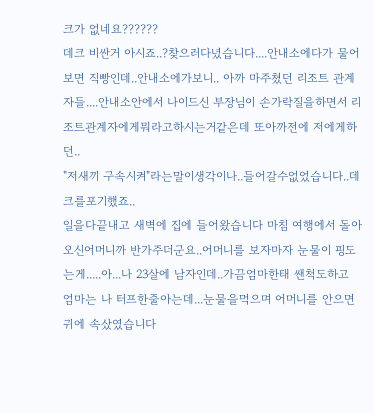크가 없네요??????
데크 비싼거 아시죠..?찾으러다녔습니다....안내소에다가 물어보면 직빵인데..안내소에가보니.. 아까 마주쳤던 리조트 관계자들....안내소안에서 나이드신 부장님이 손가락질을하면서 리조트관계자에게뭐라고하시는거같은데 또아까전에 저에게하던..
"저새끼 구속시켜"라는말이생각이나..들어갈수없었습니다..데크를포기했죠..
일을다끝내고 새벽에 집에 들어왔습니다 마침 여행에서 돌아오신어머니까 반가주더군요..어머니를 보자마자 눈물이 핑도는게.....아...나 23살에 남자인데..가끔엄마한태 쌘척도하고 엄마는 나 터프한줄아는데...눈물을먹으며 어머니를 안으면 귀에 속샀였습니다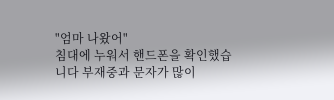"엄마 나왔어"
침대에 누워서 핸드폰을 확인했습니다 부재중과 문자가 많이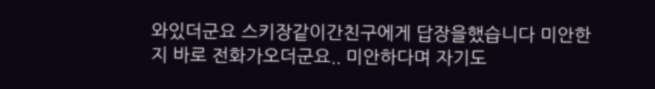와있더군요 스키장같이간친구에게 답장을했습니다 미안한지 바로 전화가오더군요.. 미안하다며 자기도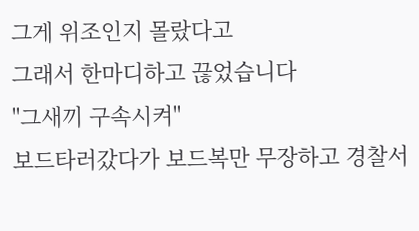그게 위조인지 몰랐다고
그래서 한마디하고 끊었습니다
"그새끼 구속시켜"
보드타러갔다가 보드복만 무장하고 경찰서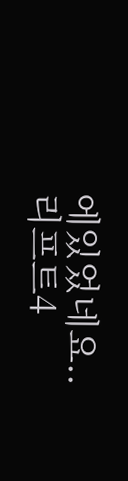에있었네요..
리프트4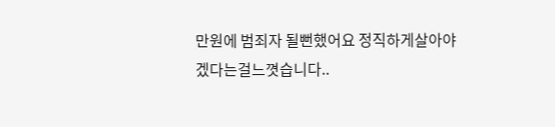만원에 범죄자 될뻔했어요 정직하게살아야겠다는걸느꼇습니다..